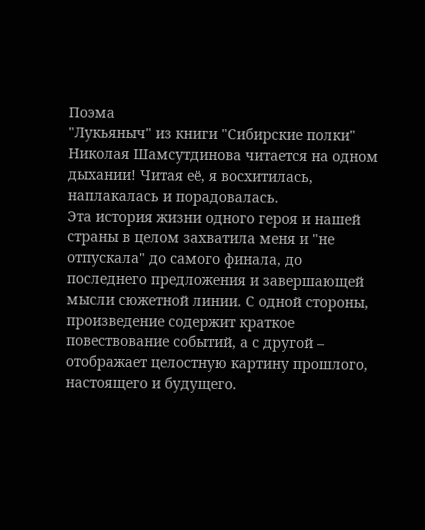Поэма
"Лукьяныч" из книги "Сибирские полки" Николая Шамсутдинова читается на одном дыхании! Читая её, я восхитилась, наплакалась и порадовалась.
Эта история жизни одного героя и нашей страны в целом захватила меня и "не отпускала" до самого финала, до последнего предложения и завершающей мысли сюжетной линии. С одной стороны, произведение содержит краткое повествование событий, а с другой – отображает целостную картину прошлого, настоящего и будущего.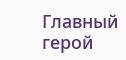Главный герой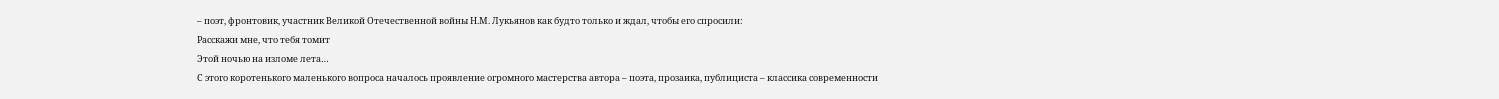– поэт, фронтовик, участник Великой Отечественной войны Н.М. Лукьянов как будто только и ждал, чтобы его спросили:
Расскажи мне, что тебя томит
Этой ночью на изломе лета…
С этого коротенького маленького вопроса началось проявление огромного мастерства автора – поэта, прозаика, публициста – классика современности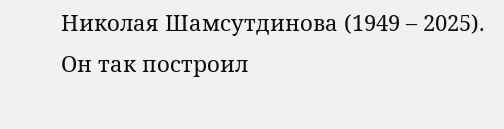Николая Шамсутдинова (1949 – 2025). Он так построил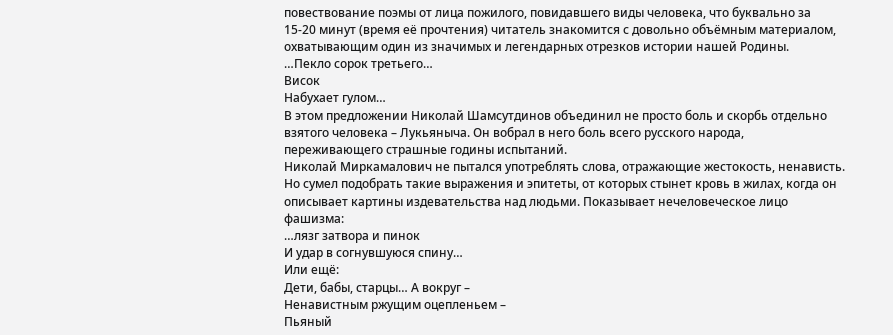повествование поэмы от лица пожилого, повидавшего виды человека, что буквально за 15-20 минут (время её прочтения) читатель знакомится с довольно объёмным материалом, охватывающим один из значимых и легендарных отрезков истории нашей Родины.
…Пекло сорок третьего…
Висок
Набухает гулом…
В этом предложении Николай Шамсутдинов объединил не просто боль и скорбь отдельно взятого человека – Лукьяныча. Он вобрал в него боль всего русского народа, переживающего страшные годины испытаний.
Николай Миркамалович не пытался употреблять слова, отражающие жестокость, ненависть. Но сумел подобрать такие выражения и эпитеты, от которых стынет кровь в жилах, когда он описывает картины издевательства над людьми. Показывает нечеловеческое лицо фашизма:
…лязг затвора и пинок
И удар в согнувшуюся спину…
Или ещё:
Дети, бабы, старцы… А вокруг –
Ненавистным ржущим оцепленьем –
Пьяный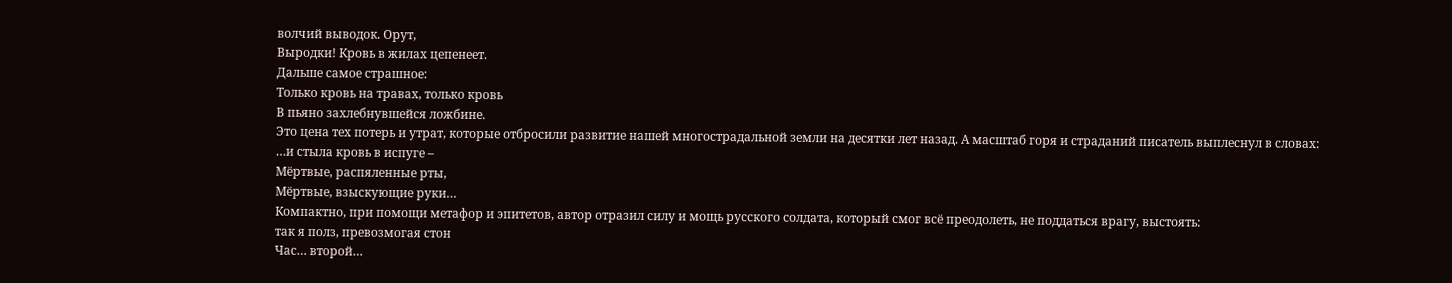волчий выводок. Орут,
Выродки! Кровь в жилах цепенеет.
Дальше самое страшное:
Только кровь на травах, только кровь
В пьяно захлебнувшейся ложбине.
Это цена тех потерь и утрат, которые отбросили развитие нашей многострадальной земли на десятки лет назад. А масштаб горя и страданий писатель выплеснул в словах:
…и стыла кровь в испуге –
Мёртвые, распяленные рты,
Мёртвые, взыскующие руки…
Компактно, при помощи метафор и эпитетов, автор отразил силу и мощь русского солдата, который смог всё преодолеть, не поддаться врагу, выстоять:
так я полз, превозмогая стон
Час… второй…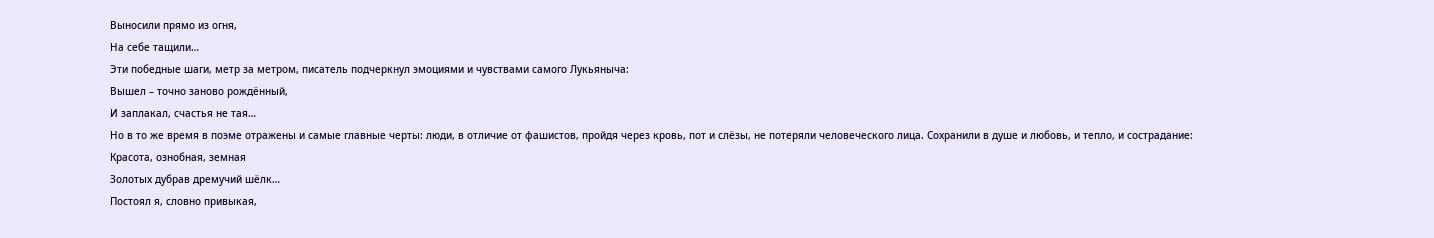Выносили прямо из огня,
На себе тащили…
Эти победные шаги, метр за метром, писатель подчеркнул эмоциями и чувствами самого Лукьяныча:
Вышел – точно заново рождённый,
И заплакал, счастья не тая…
Но в то же время в поэме отражены и самые главные черты: люди, в отличие от фашистов, пройдя через кровь, пот и слёзы, не потеряли человеческого лица. Сохранили в душе и любовь, и тепло, и сострадание:
Красота, ознобная, земная
Золотых дубрав дремучий шёлк…
Постоял я, словно привыкая,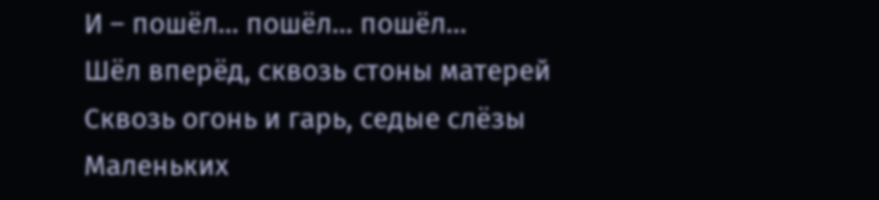И – пошёл… пошёл… пошёл…
Шёл вперёд, сквозь стоны матерей
Сквозь огонь и гарь, седые слёзы
Маленьких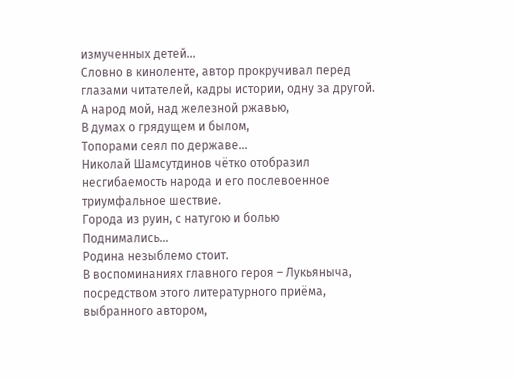измученных детей…
Словно в киноленте, автор прокручивал перед глазами читателей, кадры истории, одну за другой.
А народ мой, над железной ржавью,
В думах о грядущем и былом,
Топорами сеял по державе…
Николай Шамсутдинов чётко отобразил несгибаемость народа и его послевоенное триумфальное шествие.
Города из руин, с натугою и болью
Поднимались…
Родина незыблемо стоит.
В воспоминаниях главного героя – Лукьяныча, посредством этого литературного приёма, выбранного автором,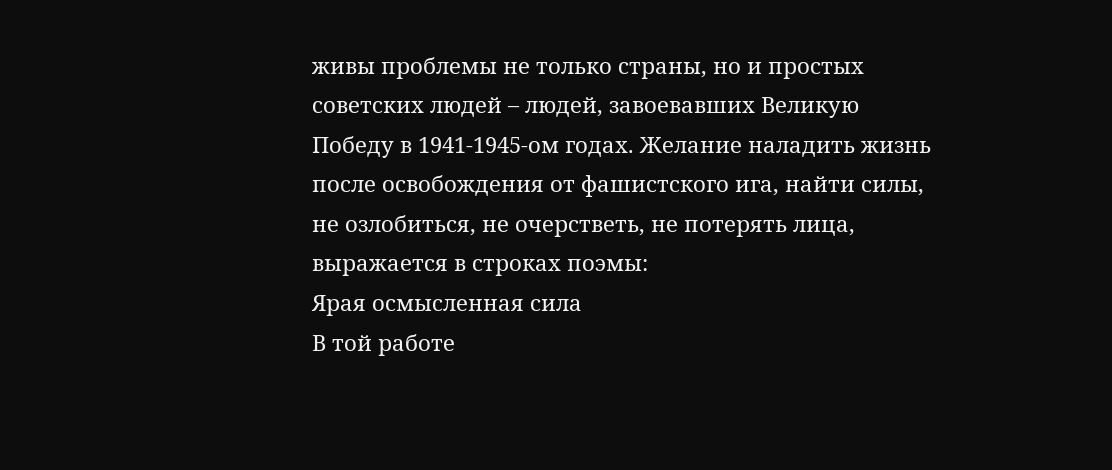живы проблемы не только страны, но и простых советских людей – людей, завоевавших Великую Победу в 1941-1945-ом годах. Желание наладить жизнь после освобождения от фашистского ига, найти силы, не озлобиться, не очерстветь, не потерять лица, выражается в строках поэмы:
Ярая осмысленная сила
В той работе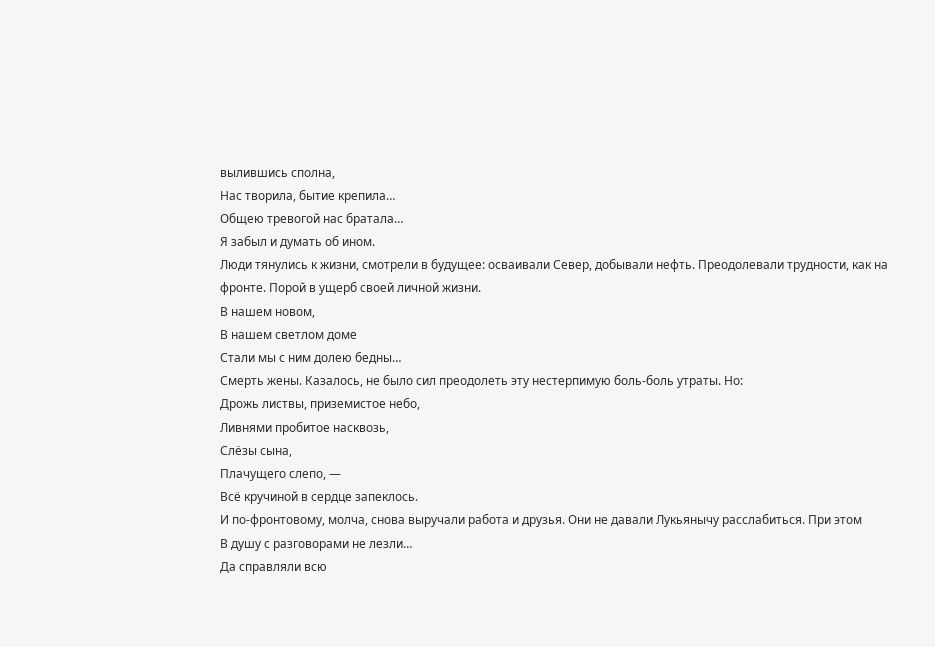вылившись сполна,
Нас творила, бытие крепила…
Общею тревогой нас братала…
Я забыл и думать об ином.
Люди тянулись к жизни, смотрели в будущее: осваивали Север, добывали нефть. Преодолевали трудности, как на фронте. Порой в ущерб своей личной жизни.
В нашем новом,
В нашем светлом доме
Стали мы с ним долею бедны…
Смерть жены. Казалось, не было сил преодолеть эту нестерпимую боль-боль утраты. Но:
Дрожь листвы, приземистое небо,
Ливнями пробитое насквозь,
Слёзы сына,
Плачущего слепо, —
Всё кручиной в сердце запеклось.
И по-фронтовому, молча, снова выручали работа и друзья. Они не давали Лукьянычу расслабиться. При этом
В душу с разговорами не лезли…
Да справляли всю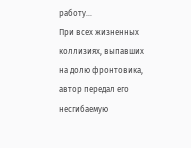работу…
При всех жизненных коллизиях, выпавших на долю фронтовика, автор передал его несгибаемую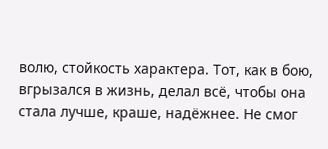волю, стойкость характера. Тот, как в бою, вгрызался в жизнь, делал всё, чтобы она стала лучше, краше, надёжнее. Не смог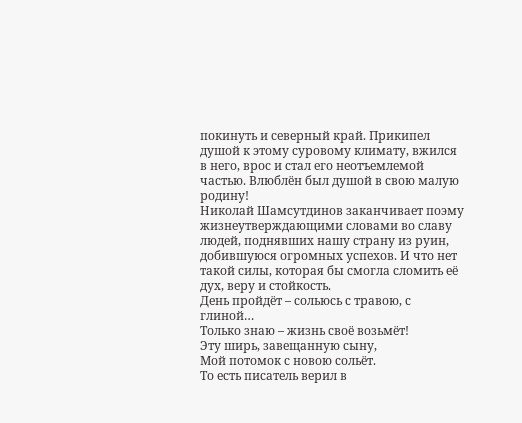покинуть и северный край. Прикипел душой к этому суровому климату, вжился в него, врос и стал его неотъемлемой частью. Влюблён был душой в свою малую родину!
Николай Шамсутдинов заканчивает поэму жизнеутверждающими словами во славу людей, поднявших нашу страну из руин, добившуюся огромных успехов. И что нет такой силы, которая бы смогла сломить её дух, веру и стойкость.
День пройдёт – сольюсь с травою, с глиной…
Только знаю – жизнь своё возьмёт!
Эту ширь, завещанную сыну,
Мой потомок с новою сольёт.
То есть писатель верил в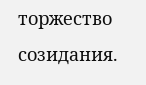торжество созидания.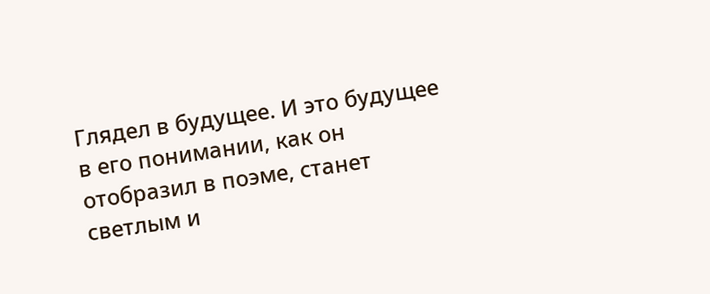Глядел в будущее. И это будущее в его понимании, как он отобразил в поэме, станет светлым и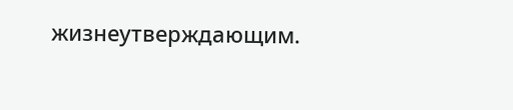жизнеутверждающим.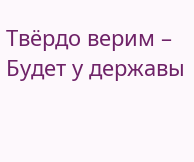Твёрдо верим –
Будет у державы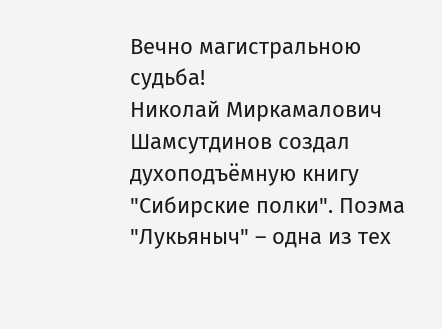Вечно магистральною судьба!
Николай Миркамалович Шамсутдинов создал духоподъёмную книгу "Сибирские полки". Поэма "Лукьяныч" – одна из тех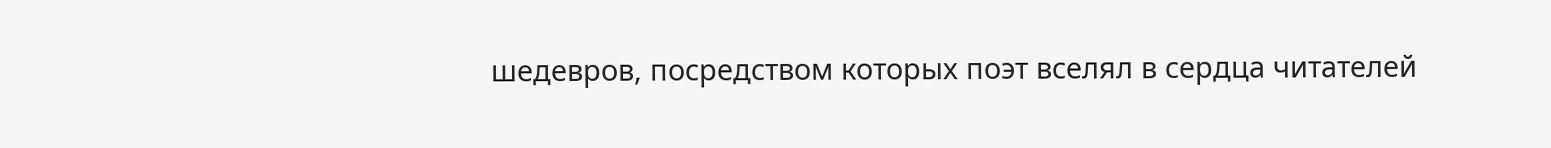шедевров, посредством которых поэт вселял в сердца читателей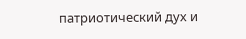патриотический дух и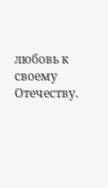любовь к своему Отечеству.